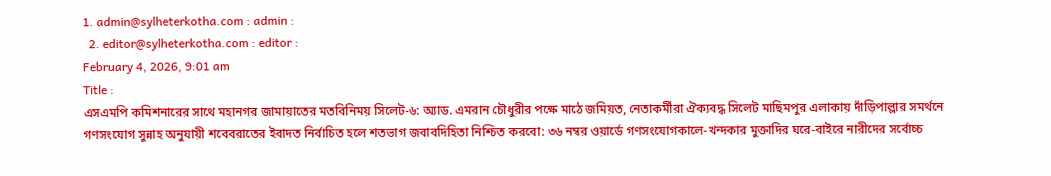1. admin@sylheterkotha.com : admin :
  2. editor@sylheterkotha.com : editor :
February 4, 2026, 9:01 am
Title :
এসএমপি কমিশনারের সাথে মহানগর জামায়াতের মতবিনিময় সিলেট-৬: অ্যাড. এমরান চৌধুরীর পক্ষে মাঠে জমিয়ত, নেতাকর্মীরা ঐক্যবদ্ধ সিলেট মাছিমপুর এলাকায় দাঁড়িপাল্লার সমর্থনে গণসংযোগ সুন্নাহ অনুযায়ী শবেবরাতের ইবাদত নির্বাচিত হলে শতভাগ জবাবদিহিতা নিশ্চিত করবো: ৩৬ নম্বর ওয়ার্ডে গণসংযোগকালে-খন্দকার মুক্তাদির ঘরে-বাইরে নারীদের সর্বোচ্চ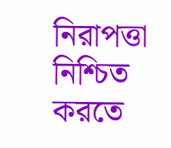নিরাপত্তা নিশ্চিত করতে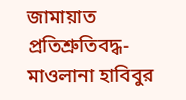জামায়াত প্রতিশ্রুতিবদ্ধ-মাওলানা হাবিবুর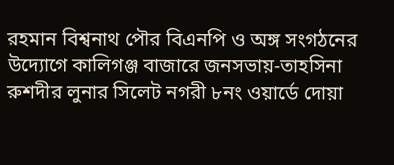রহমান বিশ্বনাথ পৌর বিএনপি ও অঙ্গ সংগঠনের উদ্যোগে কালিগঞ্জ বাজারে জনসভায়-তাহসিনা রুশদীর লুনার সিলেট নগরী ৮নং ওয়ার্ডে দোয়া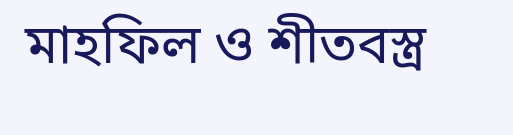মাহফিল ও শীতবস্ত্র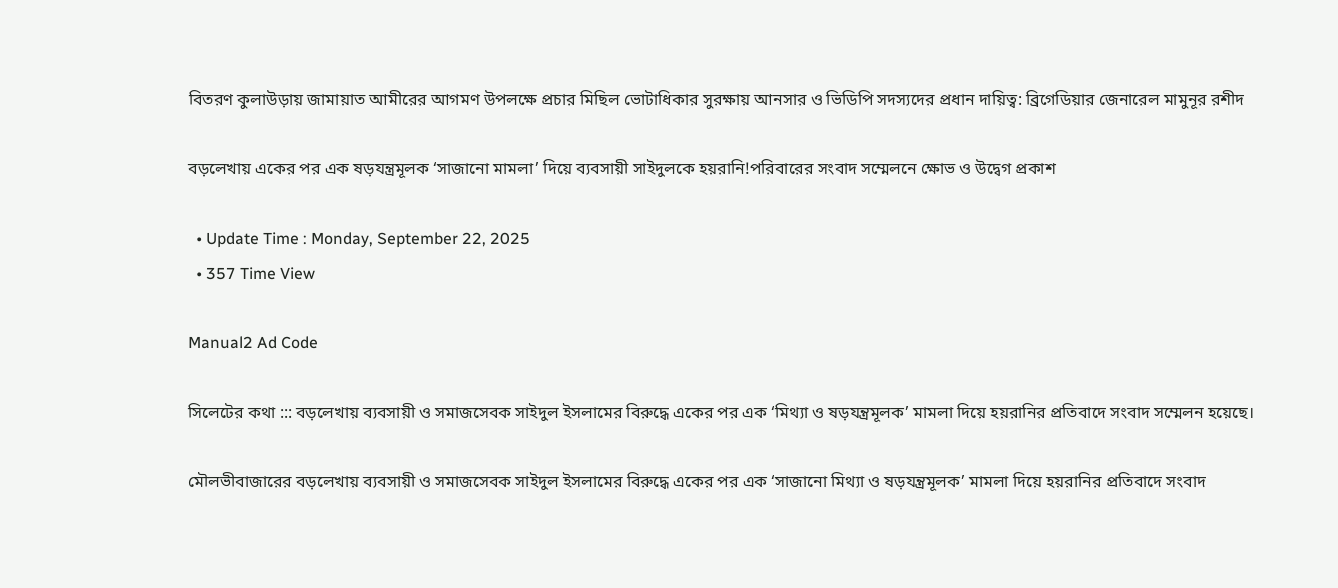বিতরণ কুলাউড়ায় জামায়াত আমীরের আগমণ উপলক্ষে প্রচার মিছিল ভোটাধিকার সুরক্ষায় আনসার ও ভিডিপি সদস্যদের প্রধান দায়িত্ব: ব্রিগেডিয়ার জেনারেল মামুনূর রশীদ

বড়লেখায় একের পর এক ষড়যন্ত্রমূলক ‘সাজানো মামলা’ দিয়ে ব্যবসায়ী সাইদুলকে হয়রানি!পরিবারের সংবাদ সম্মেলনে ক্ষোভ ও উদ্বেগ প্রকাশ

  • Update Time : Monday, September 22, 2025
  • 357 Time View

Manual2 Ad Code

সিলেটের কথা ::: বড়লেখায় ব্যবসায়ী ও সমাজসেবক সাইদুল ইসলামের বিরুদ্ধে একের পর এক ‘মিথ্যা ও ষড়যন্ত্রমূলক’ মামলা দিয়ে হয়রানির প্রতিবাদে সংবাদ সম্মেলন হয়েছে।

মৌলভীবাজারের বড়লেখায় ব্যবসায়ী ও সমাজসেবক সাইদুল ইসলামের বিরুদ্ধে একের পর এক ‘সাজানো মিথ্যা ও ষড়যন্ত্রমূলক’ মামলা দিয়ে হয়রানির প্রতিবাদে সংবাদ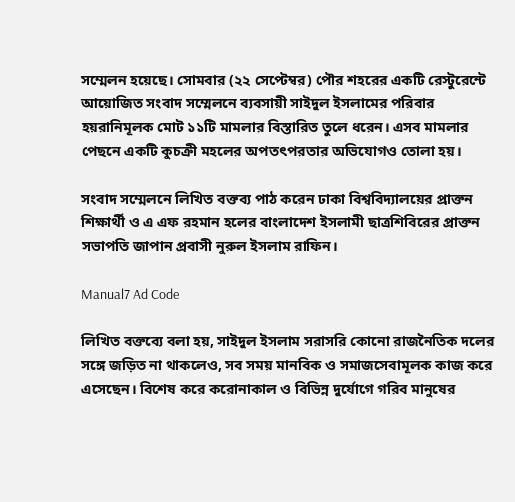সম্মেলন হয়েছে। সোমবার (২২ সেপ্টেম্বর) পৌর শহরের একটি রেস্টুরেন্টে আয়োজিত সংবাদ সম্মেলনে ব্যবসায়ী সাইদুল ইসলামের পরিবার হয়রানিমূলক মোট ১১টি মামলার বিস্তারিত তুলে ধরেন। এসব মামলার পেছনে একটি কুচক্রী মহলের অপতৎপরতার অভিযোগও তোলা হয়।

সংবাদ সম্মেলনে লিখিত বক্তব্য পাঠ করেন ঢাকা বিশ্ববিদ্যালয়ের প্রাক্তন শিক্ষার্থী ও এ এফ রহমান হলের বাংলাদেশ ইসলামী ছাত্রশিবিরের প্রাক্তন সভাপতি জাপান প্রবাসী নুরুল ইসলাম রাফিন।

Manual7 Ad Code

লিখিত বক্তব্যে বলা হয়, সাইদুল ইসলাম সরাসরি কোনো রাজনৈতিক দলের সঙ্গে জড়িত না থাকলেও, সব সময় মানবিক ও সমাজসেবামূলক কাজ করে এসেছেন। বিশেষ করে করোনাকাল ও বিভিন্ন দুর্যোগে গরিব মানুষের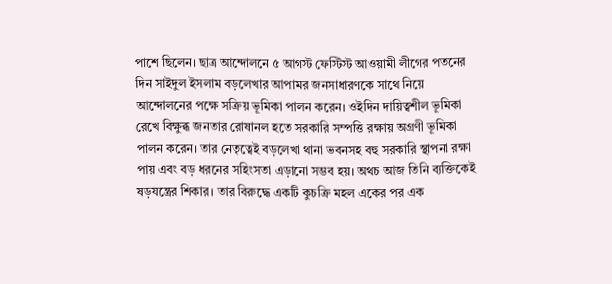পাশে ছিলেন। ছাত্র আন্দোলনে ৫ আগস্ট ফেস্টিস্ট আওয়ামী লীগের পতনের দিন সাইদুল ইসলাম বড়লেখার আপামর জনসাধারণকে সাথে নিয়ে আন্দোলনের পক্ষে সক্রিয় ভূমিকা পালন করেন। ওইদিন দায়িত্বশীল ভূমিকা রেখে বিক্ষুব্ধ জনতার রোষানল হতে সরকারি সম্পত্তি রক্ষায় অগ্রণী ভূমিকা পালন করেন। তার নেতৃত্বেই বড়লেখা থানা ভবনসহ বহু সরকারি স্থাপনা রক্ষা পায় এবং বড় ধরনের সহিংসতা এড়ানো সম্ভব হয়। অথচ আজ তিনি ব্যক্তিকেই ষড়যন্ত্রের শিকার। তার বিরুদ্ধে একটি কুচক্রি মহল একের পর এক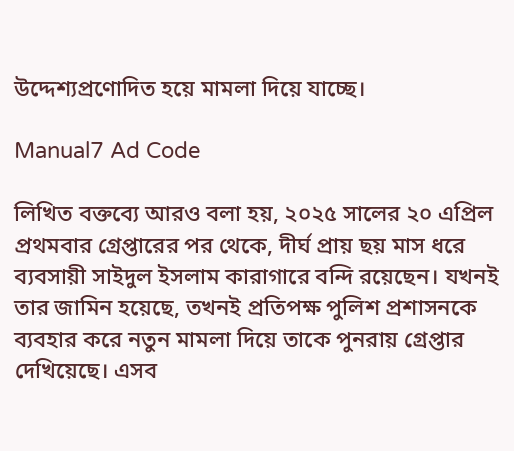উদ্দেশ্যপ্রণোদিত হয়ে মামলা দিয়ে যাচ্ছে।

Manual7 Ad Code

লিখিত বক্তব্যে আরও বলা হয়, ২০২৫ সালের ২০ এপ্রিল প্রথমবার গ্রেপ্তারের পর থেকে, দীর্ঘ প্রায় ছয় মাস ধরে ব্যবসায়ী সাইদুল ইসলাম কারাগারে বন্দি রয়েছেন। যখনই তার জামিন হয়েছে, তখনই প্রতিপক্ষ পুলিশ প্রশাসনকে ব্যবহার করে নতুন মামলা দিয়ে তাকে পুনরায় গ্রেপ্তার দেখিয়েছে। এসব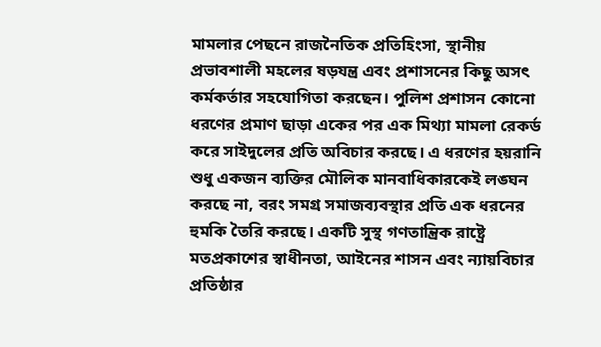মামলার পেছনে রাজনৈতিক প্রতিহিংসা, স্থানীয় প্রভাবশালী মহলের ষড়যন্ত্র এবং প্রশাসনের কিছু অসৎ কর্মকর্তার সহযোগিতা করছেন। পুলিশ প্রশাসন কোনো ধরণের প্রমাণ ছাড়া একের পর এক মিথ্যা মামলা রেকর্ড করে সাইদুলের প্রতি অবিচার করছে। এ ধরণের হয়রানি শুধু একজন ব্যক্তির মৌলিক মানবাধিকারকেই লঙ্ঘন করছে না, বরং সমগ্র সমাজব্যবস্থার প্রতি এক ধরনের হুমকি তৈরি করছে। একটি সুস্থ গণতান্ত্রিক রাষ্ট্রে মতপ্রকাশের স্বাধীনতা, আইনের শাসন এবং ন্যায়বিচার প্রতিষ্ঠার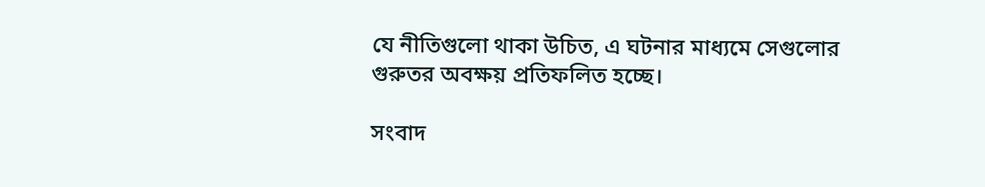যে নীতিগুলো থাকা উচিত, এ ঘটনার মাধ্যমে সেগুলোর গুরুতর অবক্ষয় প্রতিফলিত হচ্ছে।

সংবাদ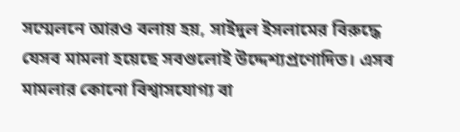সম্মেলনে আরও বলায় হয়, সাইদুল ইসলামের বিরুদ্ধে যেসব মামলা হয়েছে সবগুলোই উদ্দেশ্যপ্রণোদিত। এসব মামলার কোনো বিশ্বাসযোগ্য বা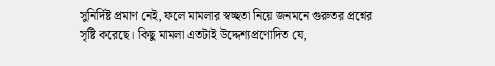সুনির্দিষ্ট প্রমাণ নেই, ফলে মামলার স্বচ্ছতা নিয়ে জনমনে গুরুতর প্রশ্নের সৃষ্টি করেছে। কিছু মামলা এতটাই উদ্দেশ্যপ্রণোদিত যে,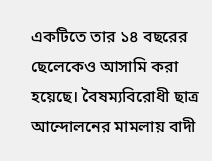একটিতে তার ১৪ বছরের ছেলেকেও আসামি করা হয়েছে। বৈষম্যবিরোধী ছাত্র আন্দোলনের মামলায় বাদী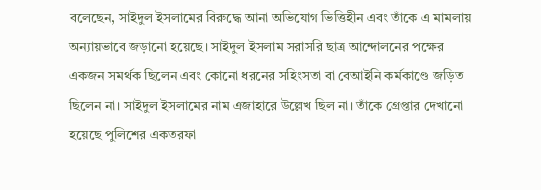বলেছেন, সাইদুল ইসলামের বিরুদ্ধে আনা অভিযোগ ভিত্তিহীন এবং তাঁকে এ মামলায় অন্যায়ভাবে জড়ানো হয়েছে। সাইদুল ইসলাম সরাসরি ছাত্র আন্দোলনের পক্ষের একজন সমর্থক ছিলেন এবং কোনো ধরনের সহিংসতা বা বেআইনি কর্মকাণ্ডে জড়িত ছিলেন না। সাইদুল ইসলামের নাম এজাহারে উল্লেখ ছিল না। তাঁকে গ্রেপ্তার দেখানো হয়েছে পুলিশের একতরফা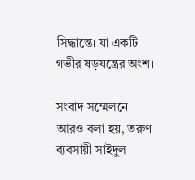সিদ্ধান্তে। যা একটি গভীর ষড়যন্ত্রের অংশ।

সংবাদ সম্মেলনে আরও বলা হয়, তরুণ ব্যবসায়ী সাইদুল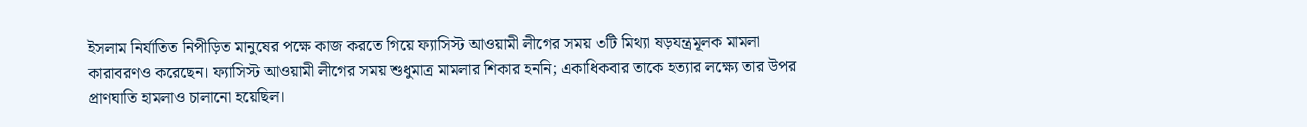ইসলাম নির্যাতিত নিপীড়িত মানুষের পক্ষে কাজ করতে গিয়ে ফ্যাসিস্ট আওয়ামী লীগের সময় ৩টি মিথ্যা ষড়যন্ত্রমূলক মামলা কারাবরণও করেছেন। ফ্যাসিস্ট আওয়ামী লীগের সময় শুধুমাত্র মামলার শিকার হননি; একাধিকবার তাকে হত্যার লক্ষ্যে তার উপর প্রাণঘাতি হামলাও চালানো হয়েছিল।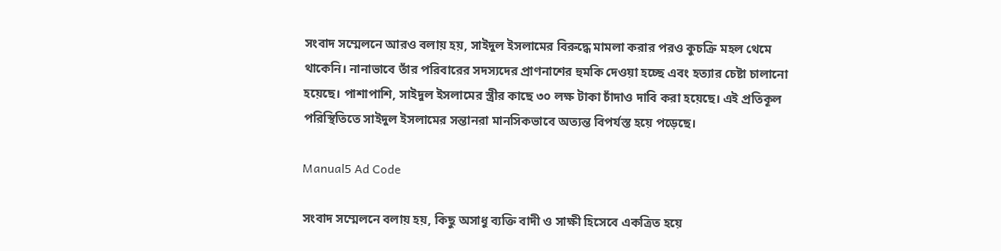সংবাদ সম্মেলনে আরও বলায় হয়, সাইদুল ইসলামের বিরুদ্ধে মামলা করার পরও কুচক্রি মহল থেমে থাকেনি। নানাভাবে তাঁর পরিবারের সদস্যদের প্রাণনাশের হুমকি দেওয়া হচ্ছে এবং হত্যার চেষ্টা চালানো হয়েছে। পাশাপাশি, সাইদুল ইসলামের স্ত্রীর কাছে ৩০ লক্ষ টাকা চাঁদাও দাবি করা হয়েছে। এই প্রতিকূল পরিস্থিতিতে সাইদুল ইসলামের সন্তানরা মানসিকভাবে অত্যন্ত বিপর্যস্ত হয়ে পড়েছে।

Manual5 Ad Code

সংবাদ সম্মেলনে বলায় হয়, কিছু অসাধু ব্যক্তি বাদী ও সাক্ষী হিসেবে একত্রিত হয়ে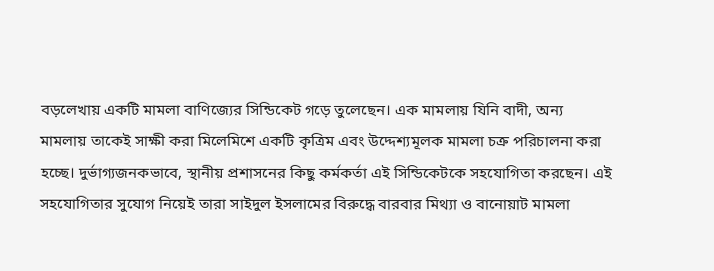বড়লেখায় একটি মামলা বাণিজ্যের সিন্ডিকেট গড়ে তুলেছেন। এক মামলায় যিনি বাদী, অন্য মামলায় তাকেই সাক্ষী করা মিলেমিশে একটি কৃত্রিম এবং উদ্দেশ্যমূলক মামলা চক্র পরিচালনা করা হচ্ছে। দুর্ভাগ্যজনকভাবে, স্থানীয় প্রশাসনের কিছু কর্মকর্তা এই সিন্ডিকেটকে সহযোগিতা করছেন। এই সহযোগিতার সুযোগ নিয়েই তারা সাইদুল ইসলামের বিরুদ্ধে বারবার মিথ্যা ও বানোয়াট মামলা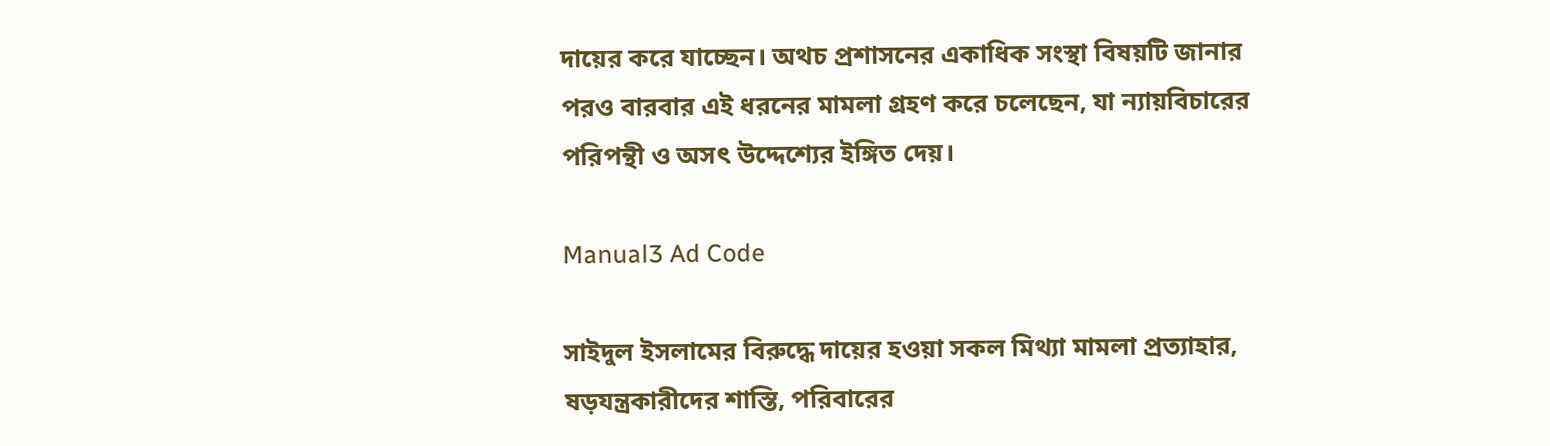দায়ের করে যাচ্ছেন। অথচ প্রশাসনের একাধিক সংস্থা বিষয়টি জানার পরও বারবার এই ধরনের মামলা গ্রহণ করে চলেছেন, যা ন্যায়বিচারের পরিপন্থী ও অসৎ উদ্দেশ্যের ইঙ্গিত দেয়।

Manual3 Ad Code

সাইদুল ইসলামের বিরুদ্ধে দায়ের হওয়া সকল মিথ্যা মামলা প্রত্যাহার, ষড়যন্ত্রকারীদের শাস্তি, পরিবারের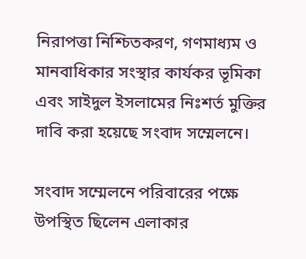নিরাপত্তা নিশ্চিতকরণ, গণমাধ্যম ও মানবাধিকার সংস্থার কার্যকর ভূমিকা এবং সাইদুল ইসলামের নিঃশর্ত মুক্তির দাবি করা হয়েছে সংবাদ সম্মেলনে।

সংবাদ সম্মেলনে পরিবারের পক্ষে উপস্থিত ছিলেন এলাকার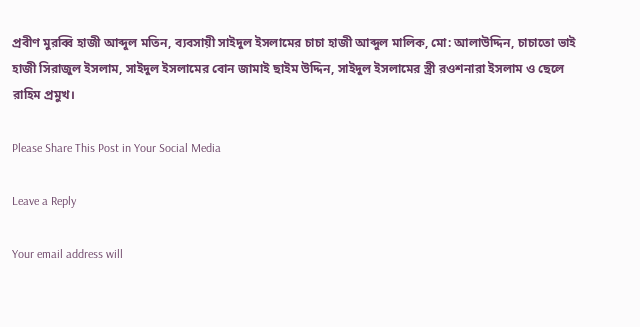প্রবীণ মুরব্বি হাজী আব্দুল মতিন, ব্যবসায়ী সাইদুল ইসলামের চাচা হাজী আব্দুল মালিক, মো: আলাউদ্দিন, চাচাতো ভাই হাজী সিরাজুল ইসলাম, সাইদুল ইসলামের বোন জামাই ছাইম উদ্দিন, সাইদুল ইসলামের স্ত্রী রওশনারা ইসলাম ও ছেলে রাহিম প্রমুখ।

Please Share This Post in Your Social Media

Leave a Reply

Your email address will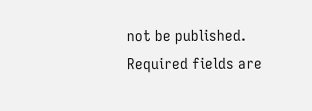not be published. Required fields are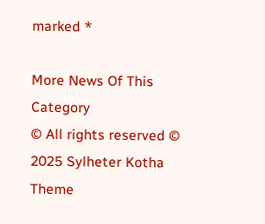marked *

More News Of This Category
© All rights reserved © 2025 Sylheter Kotha
Theme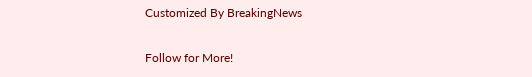Customized By BreakingNews

Follow for More!